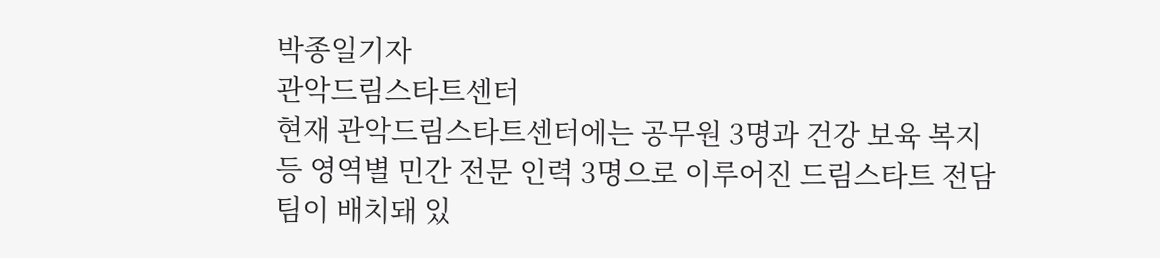박종일기자
관악드림스타트센터
현재 관악드림스타트센터에는 공무원 3명과 건강 보육 복지 등 영역별 민간 전문 인력 3명으로 이루어진 드림스타트 전담팀이 배치돼 있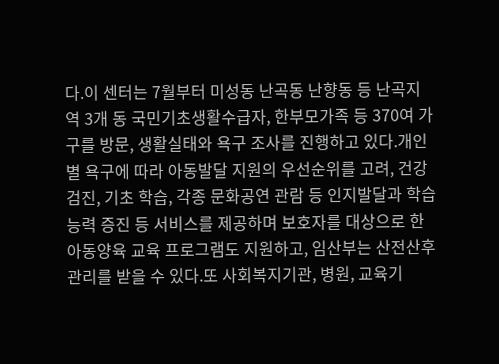다.이 센터는 7월부터 미성동 난곡동 난향동 등 난곡지역 3개 동 국민기초생활수급자, 한부모가족 등 370여 가구를 방문, 생활실태와 욕구 조사를 진행하고 있다.개인별 욕구에 따라 아동발달 지원의 우선순위를 고려, 건강검진, 기초 학습, 각종 문화공연 관람 등 인지발달과 학습능력 증진 등 서비스를 제공하며 보호자를 대상으로 한 아동양육 교육 프로그램도 지원하고, 임산부는 산전산후관리를 받을 수 있다.또 사회복지기관, 병원, 교육기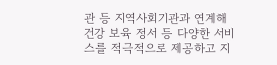관 등 지역사회기관과 연계해 건강 보육 정서 등 다양한 서비스를 적극적으로 제공하고 지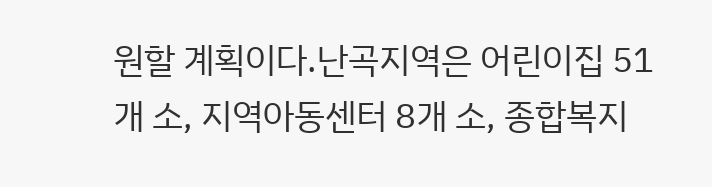원할 계획이다.난곡지역은 어린이집 51개 소, 지역아동센터 8개 소, 종합복지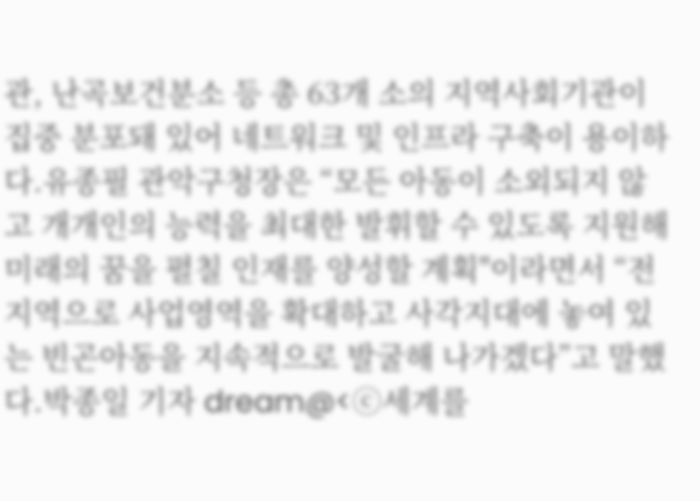관, 난곡보건분소 등 총 63개 소의 지역사회기관이 집중 분포돼 있어 네트워크 및 인프라 구축이 용이하다.유종필 관악구청장은 “모든 아동이 소외되지 않고 개개인의 능력을 최대한 발휘할 수 있도록 지원해 미래의 꿈을 펼칠 인재를 양성할 계획"이라면서 “전 지역으로 사업영역을 확대하고 사각지대에 놓여 있는 빈곤아동을 지속적으로 발굴해 나가겠다”고 말했다.박종일 기자 dream@<ⓒ세계를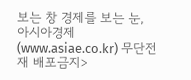보는 창 경제를 보는 눈, 아시아경제(www.asiae.co.kr) 무단전재 배포금지>